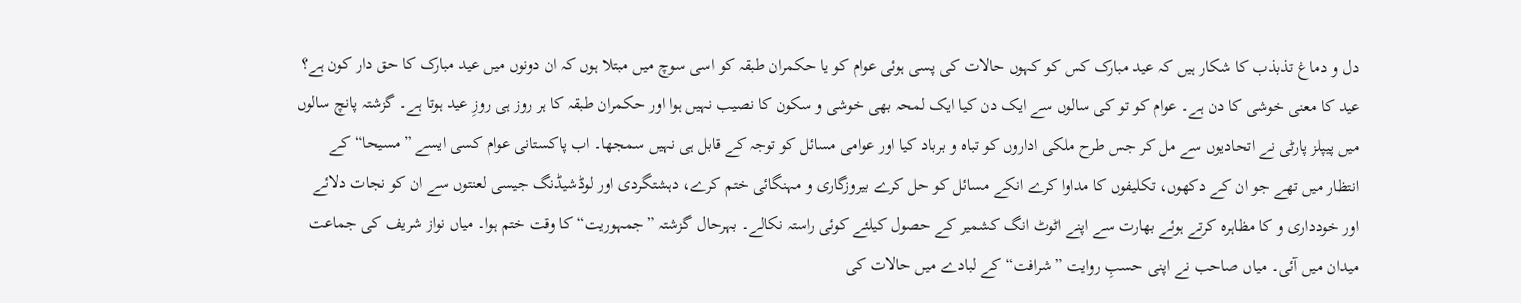دل و دماغ تذبذب کا شکار ہیں کہ عید مبارک کس کو کہوں حالات کی پسی ہوئی عوام کو یا حکمران طبقہ کو اسی سوچ میں مبتلا ہوں کہ ان دونوں میں عید مبارک کا حق دار کون ہے؟ عید کا معنی خوشی کا دن ہے۔ عوام کو تو کی سالوں سے ایک دن کیا ایک لمحہ بھی خوشی و سکون کا نصیب نہیں ہوا اور حکمران طبقہ کا ہر روز ہی روزِ عید ہوتا ہے۔ گزشتہ پانچ سالوں میں پیپلز پارٹی نے اتحادیوں سے مل کر جس طرح ملکی اداروں کو تباہ و برباد کیا اور عوامی مسائل کو توجہ کے قابل ہی نہیں سمجھا۔ اب پاکستانی عوام کسی ایسے ”مسیحا“کے انتظار میں تھے جو ان کے دکھوں، تکلیفوں کا مداوا کرے انکے مسائل کو حل کرے بیروزگاری و مہنگائی ختم کرے، دہشتگردی اور لوڈشیڈنگ جیسی لعنتوں سے ان کو نجات دلائے اور خودداری و کا مظاہرہ کرتے ہوئے بھارت سے اپنے اٹوٹ انگ کشمیر کے حصول کیلئے کوئی راستہ نکالے۔ بہرحال گزشتہ ”جمہوریت“ کا وقت ختم ہوا۔ میاں نواز شریف کی جماعت میدان میں آئی۔ میاں صاحب نے اپنی حسبِ روایت ”شرافت“ کے لبادے میں حالات کی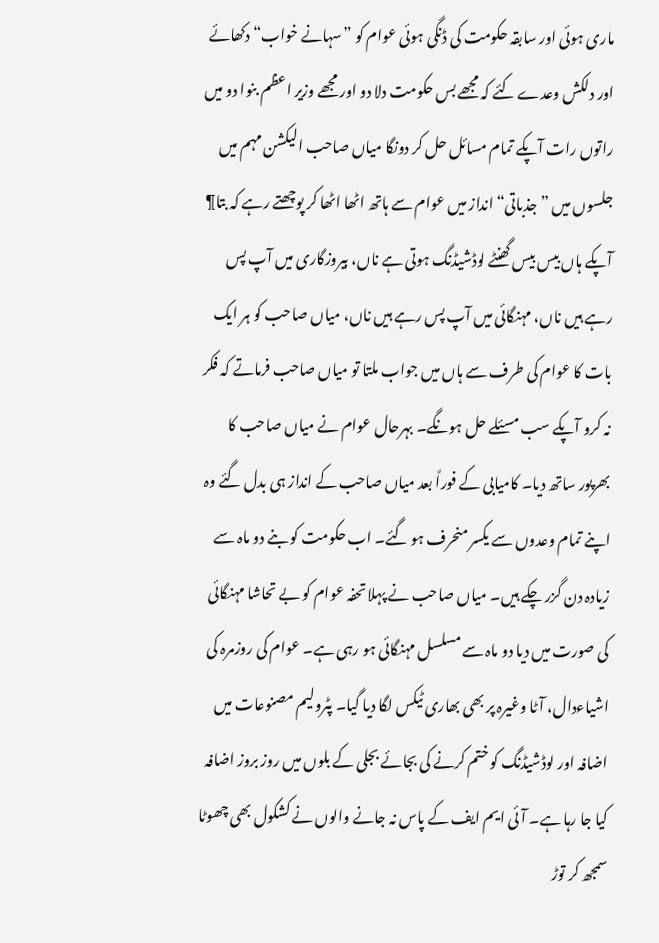ماری ہوئی اور سابقہ حکومت کی ڈنگی ہوئی عوام کو ”سہانے خواب“ دکھائے اور دلکش وعدے کئے کہ مجھے بس حکومت دلا دو اور مجھے وزیر اعظم بنوا دو میں راتوں رات آپکے تمام مسائل حل کر دونگا میاں صاحب الیکشن مہم میں جلسوں میں ”جذباتی“ انداز میں عوام سے ہاتھ اٹھا اٹھا کر پوچھتے رہے کہ بتا¶ آپکے ہاں بیس بیس گھنٹے لوڈشیڈنگ ہوتی ہے ناں، بیروزگاری میں آپ پس رہے ہیں ناں، مہنگائی میں آپ پس رہے ہیں ناں، میاں صاحب کو ہر ایک بات کا عوام کی طرف سے ہاں میں جواب ملتا تو میاں صاحب فرماتے کہ فکر نہ کرو آپکے سب مسئلے حل ہونگے۔ بہرحال عوام نے میاں صاحب کا بھرپور ساتھ دیا۔ کامیابی کے فوراً بعد میاں صاحب کے انداز ہی بدل گئے وہ اپنے تمام وعدوں سے یکسر منحرف ہو گئے۔ اب حکومت کو بنے دو ماہ سے زیادہ دن گزر چکے ہیں۔ میاں صاحب نے پہلا تحفہ عوام کو بے تحاشا مہنگائی کی صورت میں دیا دو ماہ سے مسلسل مہنگائی ہو رہی ہے۔ عوام کی روزمرہ کی اشیاءدال، آٹا وغیرہ پر بھی بھاری ٹیکس لگا دیا گیا۔ پٹرولیم مصنوعات میں اضافہ اور لوڈشیڈنگ کو ختم کرنے کی بجائے بجلی کے بلوں میں روز بروز اضافہ کیا جا رہا ہے۔ آئی ایم ایف کے پاس نہ جانے والوں نے کشکول بھی چھوٹا سمجھ کر توڑ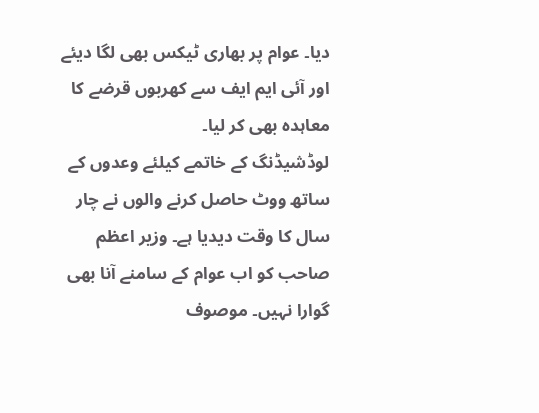دیا۔ عوام پر بھاری ٹیکس بھی لگا دیئے اور آئی ایم ایف سے کھربوں قرضے کا معاہدہ بھی کر لیا۔
لوڈشیڈنگ کے خاتمے کیلئے وعدوں کے ساتھ ووٹ حاصل کرنے والوں نے چار سال کا وقت دیدیا ہے۔ وزیر اعظم صاحب کو اب عوام کے سامنے آنا بھی گوارا نہیں۔ موصوف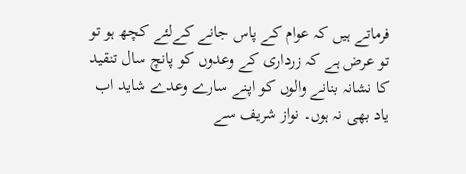فرماتے ہیں کہ عوام کے پاس جانے کےلئے کچھ ہو تو تو عرض ہے کہ زرداری کے وعدوں کو پانچ سال تنقید کا نشانہ بنانے والوں کو اپنے سارے وعدے شاید اب یاد بھی نہ ہوں۔ نواز شریف سے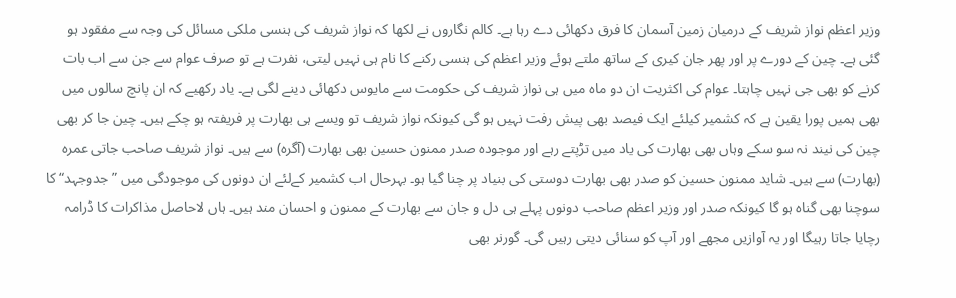وزیر اعظم نواز شریف کے درمیان زمین آسمان کا فرق دکھائی دے رہا ہے۔ کالم نگاروں نے لکھا کہ نواز شریف کی ہنسی ملکی مسائل کی وجہ سے مفقود ہو گئی ہے۔ چین کے دورے پر اور پھر جان کیری کے ساتھ ملتے ہوئے وزیر اعظم کی ہنسی رکنے کا نام ہی نہیں لیتی، نفرت ہے تو صرف عوام سے جن سے اب بات کرنے کو بھی جی نہیں چاہتا۔ عوام کی اکثریت ان دو ماہ میں ہی نواز شریف کی حکومت سے مایوس دکھائی دینے لگی ہے۔ یاد رکھیے کہ ان پانچ سالوں میں بھی ہمیں پورا یقین ہے کہ کشمیر کیلئے ایک فیصد بھی پیش رفت نہیں ہو گی کیونکہ نواز شریف تو ویسے ہی بھارت پر فریفتہ ہو چکے ہیں۔ چین جا کر بھی چین کی نیند نہ سو سکے وہاں بھی بھارت کی یاد میں تڑپتے رہے اور موجودہ صدر ممنون حسین بھی بھارت (آگرہ) سے ہیں۔ نواز شریف صاحب جاتی عمرہ (بھارت) سے ہیں۔ شاید ممنون حسین کو صدر بھی بھارت دوستی کی بنیاد پر چنا گیا ہو۔ بہرحال اب کشمیر کےلئے ان دونوں کی موجودگی میں ”جدوجہد“ کا سوچنا بھی گناہ ہو گا کیونکہ صدر اور وزیر اعظم صاحب دونوں پہلے ہی دل و جان سے بھارت کے ممنون و احسان مند ہیں۔ ہاں لاحاصل مذاکرات کا ڈرامہ رچایا جاتا رہیگا اور یہ آوازیں مجھے اور آپ کو سنائی دیتی رہیں گی۔ گورنر بھی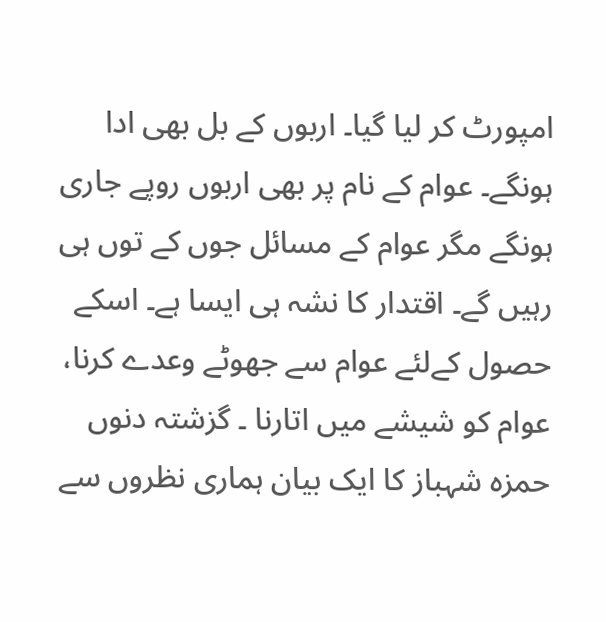امپورٹ کر لیا گیا۔ اربوں کے بل بھی ادا ہونگے۔ عوام کے نام پر بھی اربوں روپے جاری ہونگے مگر عوام کے مسائل جوں کے توں ہی رہیں گے۔ اقتدار کا نشہ ہی ایسا ہے۔ اسکے حصول کےلئے عوام سے جھوٹے وعدے کرنا، عوام کو شیشے میں اتارنا ۔ گزشتہ دنوں حمزہ شہباز کا ایک بیان ہماری نظروں سے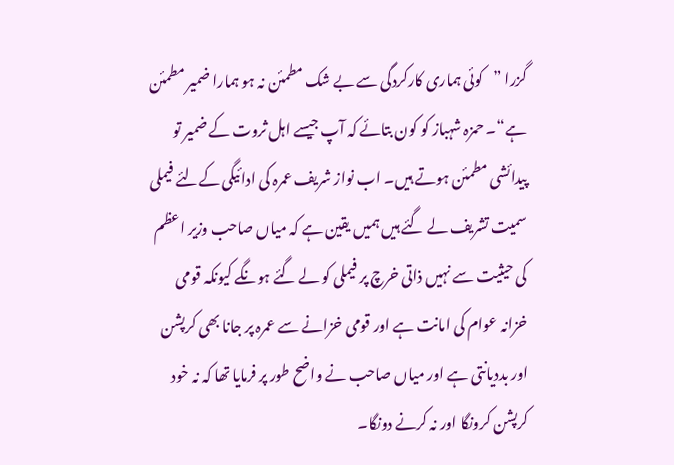گزرا ”کوئی ہماری کارکردگی سے بے شک مطمئن نہ ہو ہمارا ضمیر مطمئن ہے“۔ حمزہ شہباز کو کون بتائے کہ آپ جیسے اہل ثروت کے ضمیر تو پیدائشی مطمئن ہوتے ہیں۔ اب نواز شریف عمرہ کی ادائیگی کےلئے فیملی سمیت تشریف لے گئے ہیں ہمیں یقین ہے کہ میاں صاحب وزیر اعظم کی حیثیت سے نہیں ذاتی خرچ پر فیملی کو لے گئے ہونگے کیونکہ قومی خزانہ عوام کی امانت ہے اور قومی خزانے سے عمرہ پر جانا بھی کرپشن اور بددیانتی ہے اور میاں صاحب نے واضح طور پر فرمایا تھا کہ نہ خود کرپشن کرونگا اور نہ کرنے دونگا۔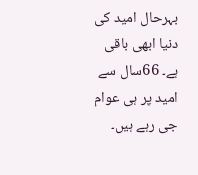بہرحال امید کی دنیا ابھی باقی ہے۔ 66سال سے امید پر ہی عوام جی رہے ہیں۔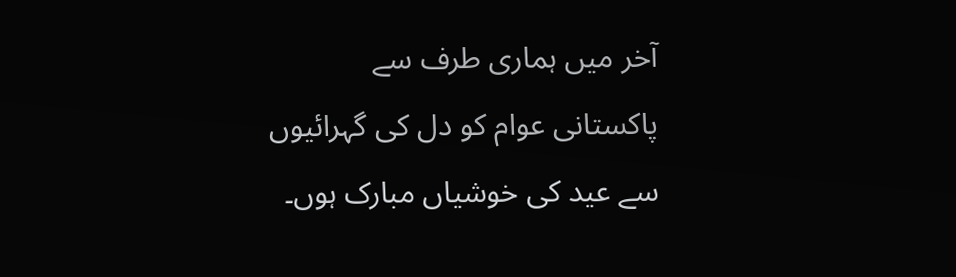آخر میں ہماری طرف سے پاکستانی عوام کو دل کی گہرائیوں سے عید کی خوشیاں مبارک ہوں۔